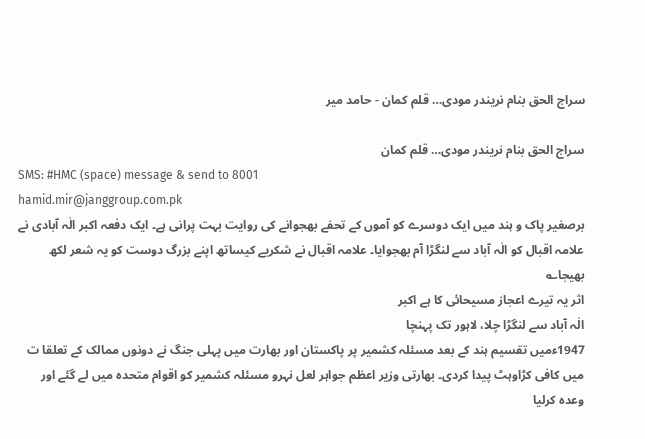سراج الحق بنام نریندر مودی… قلم کمان - حامد میر

سراج الحق بنام نریندر مودی… قلم کمان
SMS: #HMC (space) message & send to 8001
hamid.mir@janggroup.com.pk
برصغیر پاک و ہند میں ایک دوسرے کو آموں کے تحفے بھجوانے کی روایت بہت پرانی ہے۔ ایک دفعہ اکبر الٰہ آبادی نے علامہ اقبال کو الٰہ آباد سے لنگڑا آم بھجوایا۔ علامہ اقبال نے شکریے کیساتھ اپنے بزرگ دوست کو یہ شعر لکھ بھیجا؎
اثر یہ تیرے اعجاز مسیحائی کا ہے اکبر
الٰہ آباد سے لنگڑا چلا، لاہور تک پہنچا
1947ءمیں تقسیم ہند کے بعد مسئلہ کشمیر پر پاکستان اور بھارت میں پہلی جنگ نے دونوں ممالک کے تعلقا ت میں کافی کڑاوہٹ پیدا کردی۔ بھارتی وزیر اعظم جواہر لعل نہرو مسئلہ کشمیر کو اقوام متحدہ میں لے گئے اور وعدہ کرلیا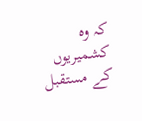کہ وہ کشمیریوں کے مستقبل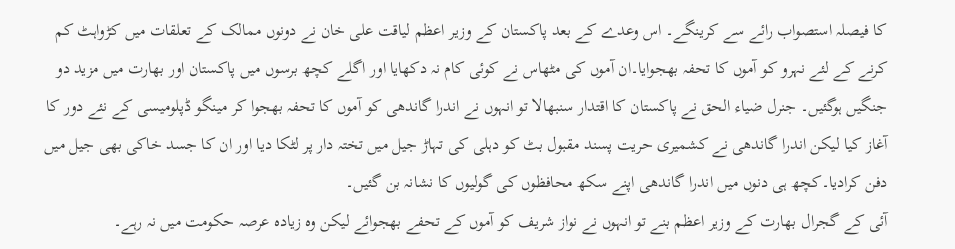کا فیصلہ استصواب رائے سے کرینگے۔ اس وعدے کے بعد پاکستان کے وزیر اعظم لیاقت علی خان نے دونوں ممالک کے تعلقات میں کڑواہٹ کم کرنے کے لئے نہرو کو آموں کا تحفہ بھجوایا۔ان آموں کی مٹھاس نے کوئی کام نہ دکھایا اور اگلے کچھ برسوں میں پاکستان اور بھارت میں مزید دو جنگیں ہوگئیں۔ جنرل ضیاء الحق نے پاکستان کا اقتدار سنبھالا تو انہوں نے اندرا گاندھی کو آموں کا تحفہ بھجوا کر مینگو ڈپلومیسی کے نئے دور کا آغاز کیا لیکن اندرا گاندھی نے کشمیری حریت پسند مقبول بٹ کو دہلی کی تہاڑ جیل میں تختہ دار پر لٹکا دیا اور ان کا جسد خاکی بھی جیل میں دفن کرادیا۔کچھ ہی دنوں میں اندرا گاندھی اپنے سکھ محافظوں کی گولیوں کا نشانہ بن گئیں۔
آئی کے گجرال بھارت کے وزیر اعظم بنے تو انہوں نے نواز شریف کو آموں کے تحفے بھجوائے لیکن وہ زیادہ عرصہ حکومت میں نہ رہے۔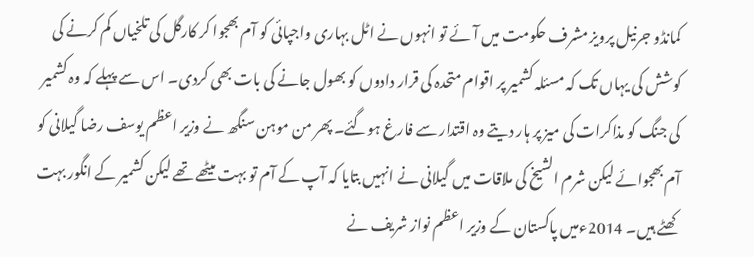کمانڈو جرنیل پرویز مشرف حکومت میں آئے تو انہوں نے اٹل بہاری واجپائی کو آم بھجوا کر کارگل کی تلخیاں کم کرنے کی کوشش کی یہاں تک کہ مسئلہ کشمیر پر اقوام متحدہ کی قرار دادوں کو بھول جانے کی بات بھی کردی۔ اس سے پہلے کہ وہ کشمیر کی جنگ کو مذاکرات کی میز پر ہار دیتے وہ اقتدار سے فارغ ہوگئے۔ پھر من موہن سنگھ نے وزیر اعظم یوسف رضا گیلانی کو آم بھجوائے لیکن شرم الشیخ کی ملاقات میں گیلانی نے انہیں بتایا کہ آپ کے آم تو بہت میٹھے تھے لیکن کشمیر کے انگور بہت کھٹے ہیں۔ 2014ءمیں پاکستان کے وزیر اعظم نواز شریف نے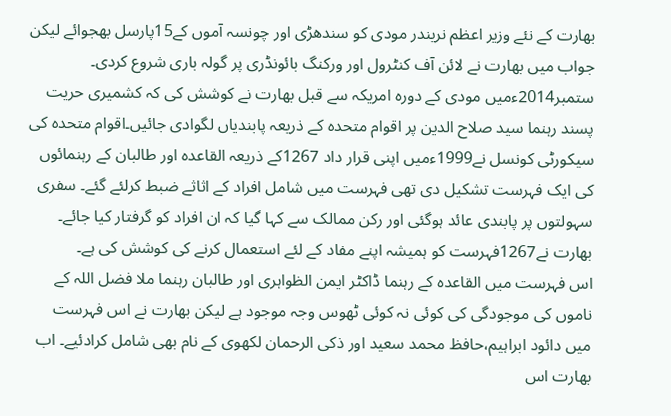بھارت کے نئے وزیر اعظم نریندر مودی کو سندھڑی اور چونسہ آموں کے15پارسل بھجوائے لیکن جواب میں بھارت نے لائن آف کنٹرول اور ورکنگ بائونڈری پر گولہ باری شروع کردی۔ ستمبر2014ءمیں مودی کے دورہ امریکہ سے قبل بھارت نے کوشش کی کہ کشمیری حریت پسند رہنما سید صلاح الدین پر اقوام متحدہ کے ذریعہ پابندیاں لگوادی جائیں۔اقوام متحدہ کی سیکورٹی کونسل نے1999ءمیں اپنی قرار داد 1267کے ذریعہ القاعدہ اور طالبان کے رہنمائوں کی ایک فہرست تشکیل دی تھی فہرست میں شامل افراد کے اثاثے ضبط کرلئے گئے۔ سفری سہولتوں پر پابندی عائد ہوگئی اور رکن ممالک سے کہا گیا کہ ان افراد کو گرفتار کیا جائے۔ بھارت نے1267فہرست کو ہمیشہ اپنے مفاد کے لئے استعمال کرنے کی کوشش کی ہے۔
اس فہرست میں القاعدہ کے رہنما ڈاکٹر ایمن الظواہری اور طالبان رہنما ملا فضل اللہ کے ناموں کی موجودگی کی کوئی نہ کوئی ٹھوس وجہ موجود ہے لیکن بھارت نے اس فہرست میں دائود ابراہیم،حافظ محمد سعید اور ذکی الرحمان لکھوی کے نام بھی شامل کرادئیے۔ اب بھارت اس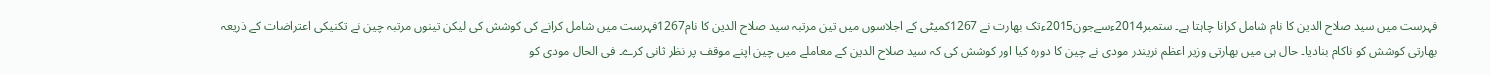فہرست میں سید صلاح الدین کا نام شامل کرانا چاہتا ہے۔ ستمبر2014ءسےجون2015ءتک بھارت نے 1267کمیٹی کے اجلاسوں میں تین مرتبہ سید صلاح الدین کا نام1267فہرست میں شامل کرانے کی کوشش کی لیکن تینوں مرتبہ چین نے تکنیکی اعتراضات کے ذریعہ بھارتی کوشش کو ناکام بنادیا۔ حال ہی میں بھارتی وزیر اعظم نریندر مودی نے چین کا دورہ کیا اور کوشش کی کہ سید صلاح الدین کے معاملے میں چین اپنے موقف پر نظر ثانی کرے۔ فی الحال مودی کو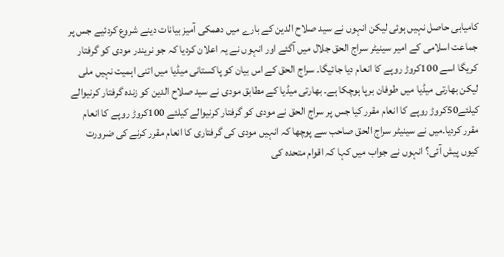کامیابی حاصل نہیں ہوئی لیکن انہوں نے سید صلاح الدین کے بارے میں دھمکی آمیز بیانات دینے شروع کردئیے جس پر جماعت اسلامی کے امیر سینیٹر سراج الحق جلال میں آگئے اور انہوں نے یہ اعلان کردیا کہ جو نریندر مودی کو گرفتار کریگا اسے 100کروڑ روپے کا انعام دیا جائیگا۔ سراج الحق کے اس بیان کو پاکستانی میڈیا میں اتنی اہمیت نہیں ملی لیکن بھارتی میڈیا میں طوفان برپا ہوچکا ہے۔ بھارتی میڈیا کے مطابق مودی نے سید صلاح الدین کو زندہ گرفتار کرنیوالے کیلئے50کروڑ روپے کا انعام مقرر کیا جس پر سراج الحق نے مودی کو گرفتار کرنیوالے کیلئے 100کروڑ روپے کا انعام مقرر کردیا۔میں نے سینیٹر سراج الحق صاحب سے پوچھا کہ انہیں مودی کی گرفتاری کا انعام مقرر کرنے کی ضرورت کیوں پیش آئی؟ انہوں نے جواب میں کہا کہ اقوام متحدہ کی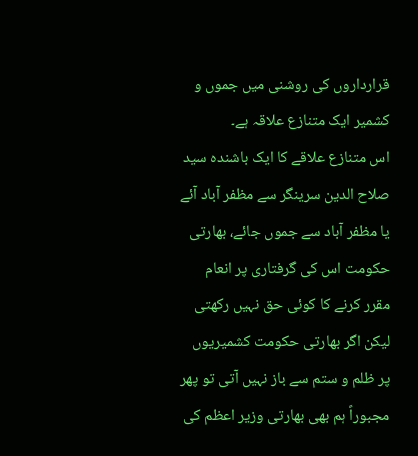قرارداروں کی روشنی میں جموں و کشمیر ایک متنازع علاقہ ہے۔
اس متنازع علاقے کا ایک باشندہ سید صلاح الدین سرینگر سے مظفر آباد آئے یا مظفر آباد سے جموں جائے، بھارتی حکومت اس کی گرفتاری پر انعام مقرر کرنے کا کوئی حق نہیں رکھتی لیکن اگر بھارتی حکومت کشمیریوں پر ظلم و ستم سے باز نہیں آتی تو پھر مجبوراً ہم بھی بھارتی وزیر اعظم کی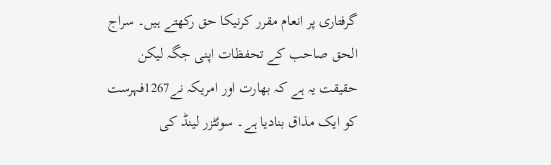گرفتاری پر انعام مقرر کرنیکا حق رکھتے ہیں۔ سراج الحق صاحب کے تحفظات اپنی جگہ لیکن حقیقت یہ ہے کہ بھارت اور امریکہ نے1267فہرست کو ایک مذاق بنادیا ہے۔ سوئٹزر لینڈ کی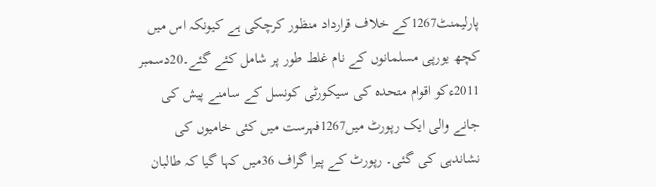پارلیمنٹ1267کے خلاف قرارداد منظور کرچکی ہے کیونکہ اس میں کچھ یورپی مسلمانوں کے نام غلط طور پر شامل کئے گئے۔20دسمبر 2011ءکو اقوام متحدہ کی سیکورٹی کونسل کے سامنے پیش کی جانے والی ایک رپورٹ میں1267فہرست میں کئی خامیوں کی نشاندہی کی گئی۔ رپورٹ کے پیرا گراف 36میں کہا گیا کہ طالبان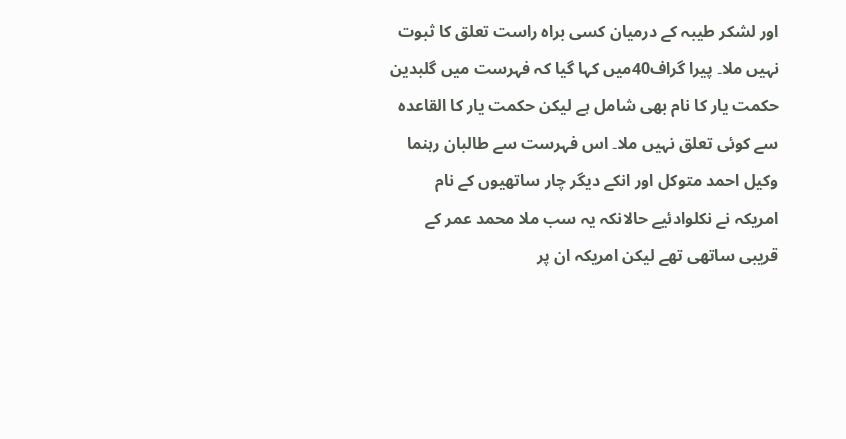اور لشکر طیبہ کے درمیان کسی براہ راست تعلق کا ثبوت نہیں ملا۔ پیرا گراف40میں کہا گیا کہ فہرست میں گلبدین حکمت یار کا نام بھی شامل ہے لیکن حکمت یار کا القاعدہ سے کوئی تعلق نہیں ملا۔ اس فہرست سے طالبان رہنما وکیل احمد متوکل اور انکے دیگر چار ساتھیوں کے نام امریکہ نے نکلوادئیے حالانکہ یہ سب ملا محمد عمر کے قریبی ساتھی تھے لیکن امریکہ ان پر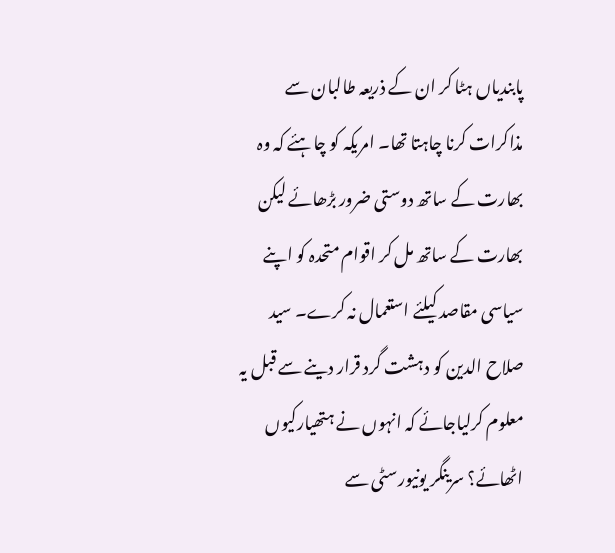پابندیاں ہٹا کر ان کے ذریعہ طالبان سے مذاکرات کرنا چاہتا تھا۔ امریکہ کو چاہئے کہ وہ بھارت کے ساتھ دوستی ضرور بڑھائے لیکن بھارت کے ساتھ مل کر اقوام متحدہ کو اپنے سیاسی مقاصد کیلئے استعمال نہ کرے۔ سید صلاح الدین کو دہشت گرد قرار دینے سے قبل یہ معلوم کرلیاجائے کہ انہوں نے ہتھیارکیوں اٹھائے؟ سرینگر یونیورسٹی سے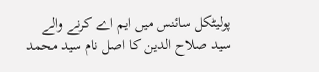پولیٹکل سائنس میں ایم اے کرنے والے سید صلاح الدین کا اصل نام سید محمد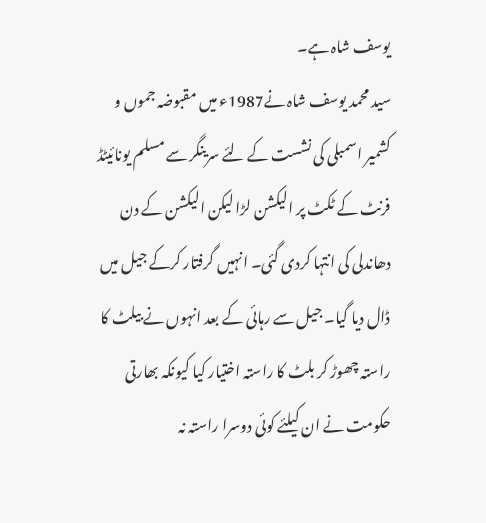یوسف شاہ ہے۔
سید محمد یوسف شاہ نے1987ء میں مقبوضہ جموں و کشمیر اسمبلی کی نشست کے لئے سرینگر سے مسلم یونائیٹڈ فرنٹ کے ٹکٹ پر الیکشن لڑا لیکن الیکشن کے دن دھاندلی کی انتہا کردی گئی۔ انہیں گرفتار کرکے جیل میں ڈال دیا گیا۔ جیل سے رہائی کے بعد انہوں نے بیلٹ کا راستہ چھوڑ کر بلٹ کا راستہ اختیار کیا کیونکہ بھارتی حکومت نے ان کیلئے کوئی دوسرا راستہ نہ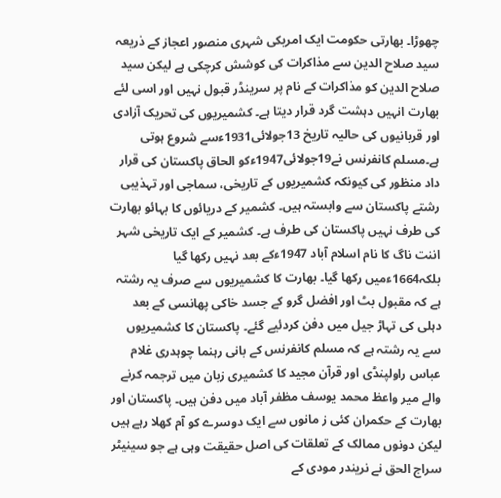چھوڑا۔ بھارتی حکومت ایک امریکی شہری منصور اعجاز کے ذریعہ سید صلاح الدین سے مذاکرات کی کوشش کرچکی ہے لیکن سید صلاح الدین کو مذاکرات کے نام پر سرینڈر قبول نہیں اور اسی لئے بھارت انہیں دہشت گرد قرار دیتا ہے۔ کشمیریوں کی تحریک آزادی اور قربانیوں کی حالیہ تاریخ 13جولائی1931ءسے شروع ہوتی ہے۔مسلم کانفرنس نے19جولائی1947ءکو الحاق پاکستان کی قرار داد منظور کی کیونکہ کشمیریوں کے تاریخی، سماجی اور تہذیبی رشتے پاکستان سے وابستہ ہیں۔ کشمیر کے دریائوں کا بہائو بھارت کی طرف نہیں پاکستان کی طرف ہے۔ کشمیر کے ایک تاریخی شہر اننت ناگ کا نام اسلام آباد 1947ءکے بعد نہیں رکھا گیا بلکہ1664ءمیں رکھا گیا۔ بھارت کا کشمیریوں سے صرف یہ رشتہ ہے کہ مقبول بٹ اور افضل گرو کے جسد خاکی پھانسی کے بعد دہلی کی تہاڑ جیل میں دفن کردئیے گئے۔ پاکستان کا کشمیریوں سے یہ رشتہ ہے کہ مسلم کانفرنس کے بانی رہنما چوہدری غلام عباس راولپنڈی اور قرآن مجید کا کشمیری زبان میں ترجمہ کرنے والے میر واعظ محمد یوسف مظفر آباد میں دفن ہیں۔ پاکستان اور بھارت کے حکمران کئی ز مانوں سے ایک دوسرے کو آم کھلا رہے ہیں لیکن دونوں ممالک کے تعلقات کی اصل حقیقت وہی ہے جو سینیٹر سراج الحق نے نریندر مودی کے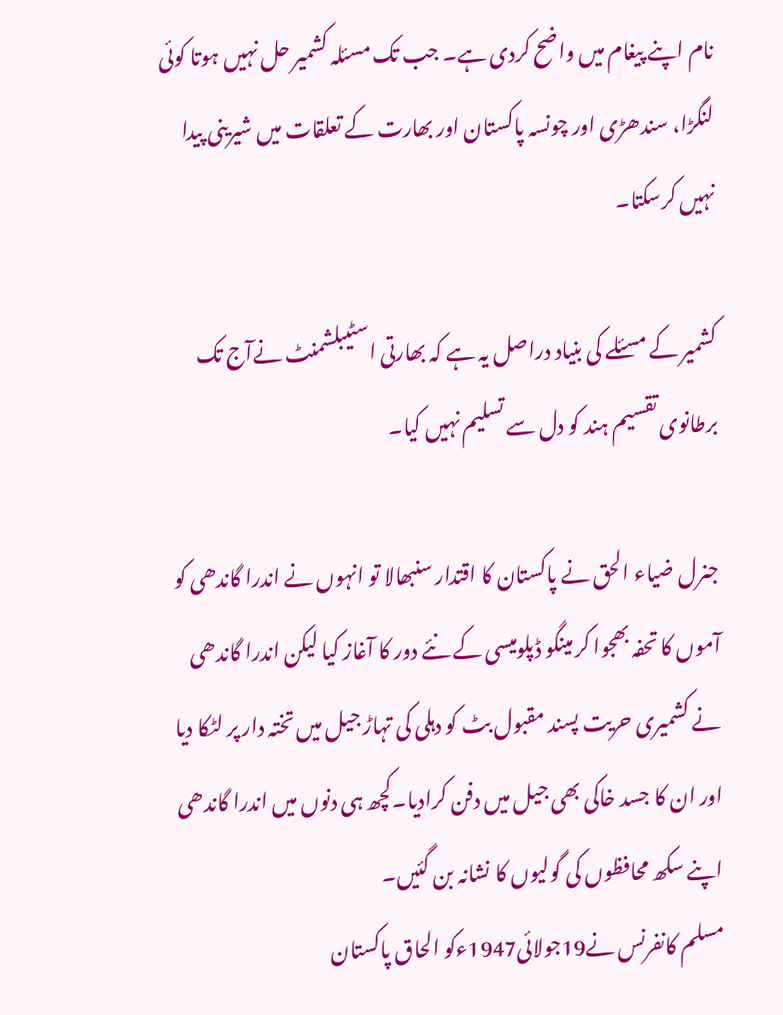نام اپنے پیغام میں واضح کردی ہے۔ جب تک مسئلہ کشمیر حل نہیں ہوتا کوئی لنگڑا، سندھڑی اور چونسہ پاکستان اور بھارت کے تعلقات میں شیرینی پیدا نہیں کرسکتا۔

کشمیر کے مسئلے کی بنیاد دراصل یہ ہے کہ بھارتی اسٹیبلشمنٹ نےآج تک برطانوی تقسیم ہند کو دل سے تسلیم نہیں کیا۔

جنرل ضیاء الحق نے پاکستان کا اقتدار سنبھالا تو انہوں نے اندرا گاندھی کو آموں کا تحفہ بھجوا کر مینگو ڈپلومیسی کے نئے دور کا آغاز کیا لیکن اندرا گاندھی نے کشمیری حریت پسند مقبول بٹ کو دہلی کی تہاڑ جیل میں تختہ دار پر لٹکا دیا اور ان کا جسد خاکی بھی جیل میں دفن کرادیا۔کچھ ہی دنوں میں اندرا گاندھی اپنے سکھ محافظوں کی گولیوں کا نشانہ بن گئیں۔
مسلم کانفرنس نے19جولائی1947ءکو الحاق پاکستان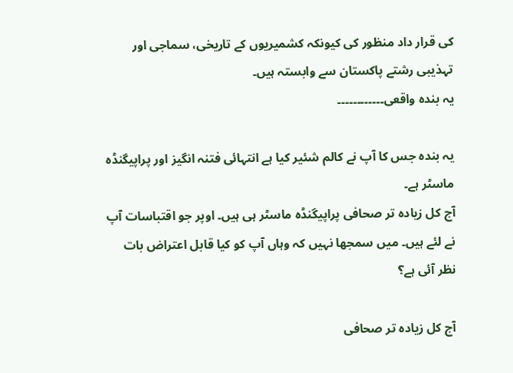کی قرار داد منظور کی کیونکہ کشمیریوں کے تاریخی، سماجی اور تہذیبی رشتے پاکستان سے وابستہ ہیں۔
یہ بندہ واقعی۔۔۔۔۔۔۔۔۔۔۔۔

یہ بندہ جس کا آپ نے کالم شئیر کیا ہے انتہائی فتنہ انگیز اور پراپیگنڈہ ماسٹر ہے۔
آج کل زیادہ تر صحافی پراپیگنڈہ ماسٹر ہی ہیں۔ اوپر جو اقتباسات آپ نے لئے ہیں۔ میں سمجھا نہیں کہ وہاں آپ کو کیا قابل اعتراض بات نظر آئی ہے؟

آج کل زیادہ تر صحافی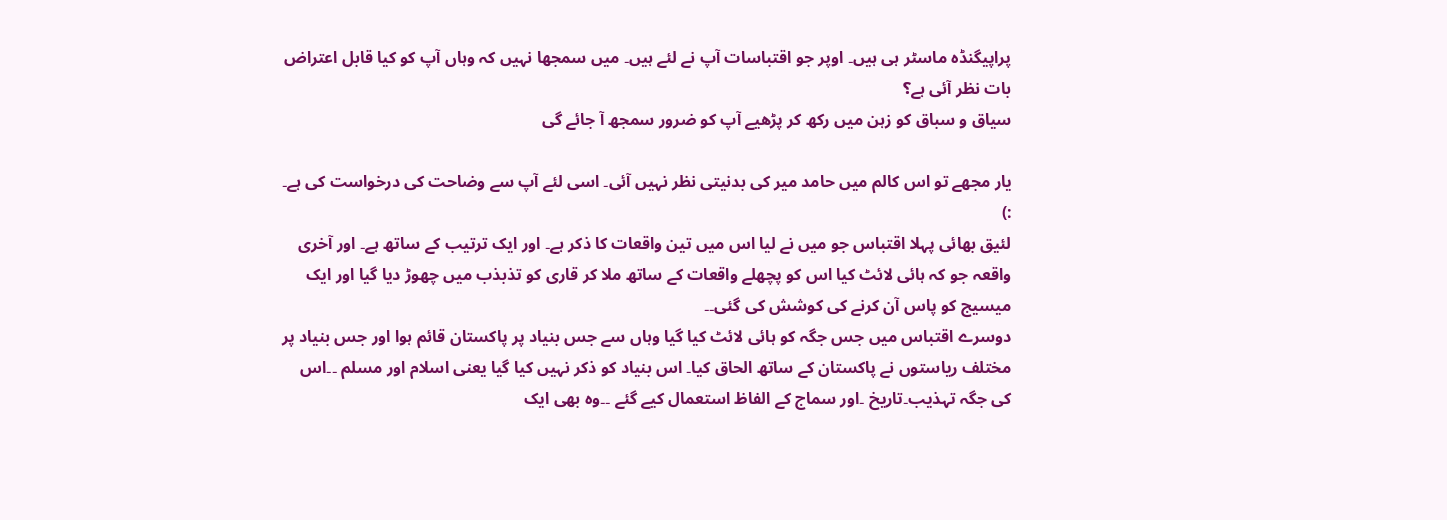پراپیگنڈہ ماسٹر ہی ہیں۔ اوپر جو اقتباسات آپ نے لئے ہیں۔ میں سمجھا نہیں کہ وہاں آپ کو کیا قابل اعتراض بات نظر آئی ہے؟
سیاق و سباق کو زہن میں رکھ کر پڑھیے آپ کو ضرور سمجھ آ جائے گی

یار مجھے تو اس کالم میں حامد میر کی بدنیتی نظر نہیں آئی۔ اسی لئے آپ سے وضاحت کی درخواست کی ہے۔ :)
لئیق بھائی پہلا اقتباس جو میں نے لیا اس میں تین واقعات کا ذکر ہے۔ اور ایک ترتیب کے ساتھ ہے۔ اور آخری واقعہ جو کہ ہائی لائٹ کیا اس کو پچھلے واقعات کے ساتھ ملا کر قاری کو تذبذب میں چھوڑ دیا گیا اور ایک میسیج کو پاس آن کرنے کی کوشش کی گئی۔۔
دوسرے اقتباس میں جس جگہ کو ہائی لائٹ کیا گیا وہاں سے جس بنیاد پر پاکستان قائم ہوا اور جس بنیاد پر مختلف ریاستوں نے پاکستان کے ساتھ الحاق کیا۔ اس بنیاد کو ذکر نہیں کیا گیا یعنی اسلام اور مسلم ۔۔اس کی جگہ تہذیب۔تاریخ ۔اور سماج کے الفاظ استعمال کیے گئے ۔۔وہ بھی ایک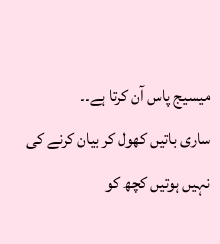میسیج پاس آن کرتا ہے۔۔
ساری باتیں کھول کر بیان کرنے کی نہیں ہوتیں کچھ کو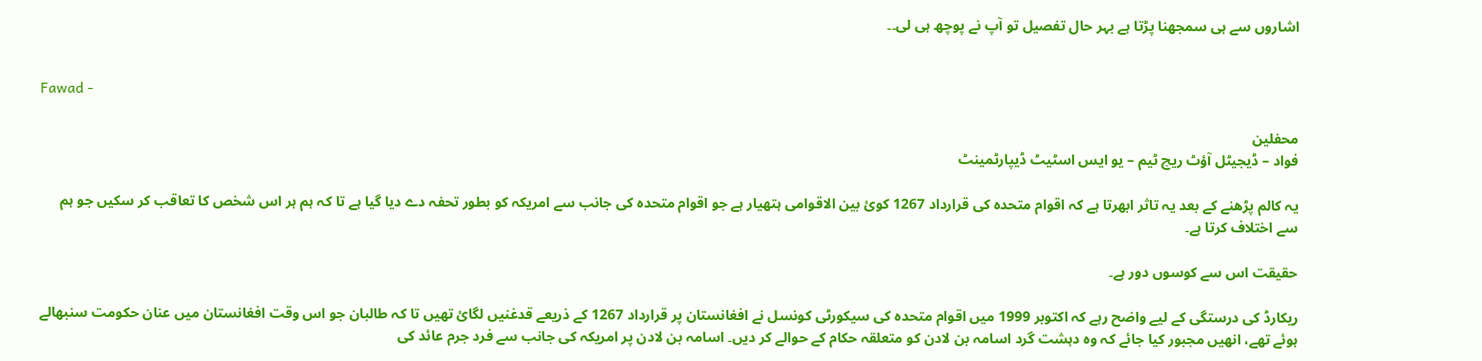اشاروں سے ہی سمجھنا پڑتا ہے بہر حال تفصیل تو آپ نے پوچھ ہی لی۔۔


Fawad -

محفلین
فواد – ڈيجيٹل آؤٹ ريچ ٹيم – يو ايس اسٹيٹ ڈيپارٹمينٹ

يہ کالم پڑھنے کے بعد يہ تاثر ابھرتا ہے کہ اقوام متحدہ کی قرارداد 1267 کوئ بين الاقوامی ہتھيار ہے جو اقوام متحدہ کی جانب سے امريکہ کو بطور تحفہ دے ديا گيا ہے تا کہ ہم ہر اس شخص کا تعاقب کر سکيں جو ہم سے اختلاف کرتا ہے۔

حقيقت اس سے کوسوں دور ہے۔

ريکارڈ کی درستگی کے ليے واضح رہے کہ اکتوبر 1999 ميں اقوام متحدہ کی سيکورٹی کونسل نے افغانستان پر قرارداد 1267 کے ذريعے قدغنيں لگائ تھيں تا کہ طالبان جو اس وقت افغانستان ميں عنان حکومت سنبھالے ہوئے تھے، انھيں مجبور کيا جائے کہ وہ دہشت گرد اسامہ بن لادن کو متعلقہ حکام کے حوالے کر ديں۔ اسامہ بن لادن پر امريکہ کی جانب سے فرد جرم عائد کی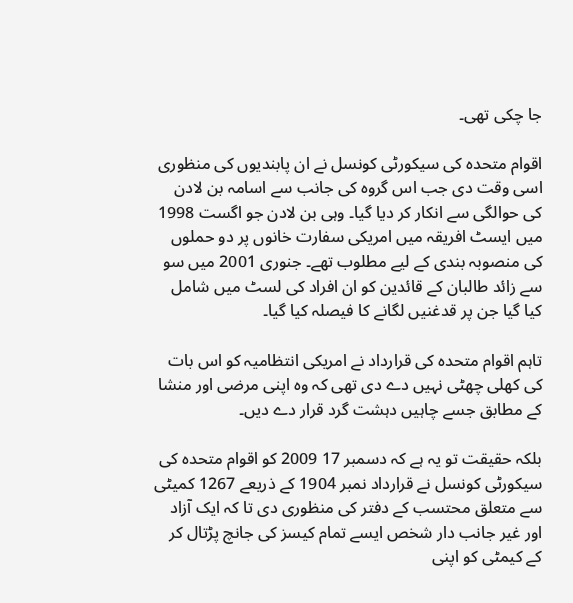جا چکی تھی۔

اقوام متحدہ کی سيکورٹی کونسل نے ان پابنديوں کی منظوری اسی وقت دی جب اس گروہ کی جانب سے اسامہ بن لادن کی حوالگی سے انکار کر ديا گيا۔ وہی بن لادن جو اگست 1998 ميں ايسٹ افريقہ ميں امريکی سفارت خانوں پر دو حملوں کی منصوبہ بندی کے ليے مطلوب تھے۔ جنوری 2001 ميں سو سے زائد طالبان کے قائدين کو ان افراد کی لسٹ ميں شامل کيا گيا جن پر قدغنيں لگانے کا فيصلہ کيا گيا۔

تاہم اقوام متحدہ کی قرارداد نے امريکی انتظاميہ کو اس بات کی کھلی چھٹی نہيں دے دی تھی کہ وہ اپنی مرضی اور منشا کے مطابق جسے چاہيں دہشت گرد قرار دے ديں۔

بلکہ حقيقت تو يہ ہے کہ دسمبر 17 2009 کو اقوام متحدہ کی سيکورٹی کونسل نے قرارداد نمبر 1904 کے ذريعے 1267 کميٹی سے متعلق محتسب کے دفتر کی منظوری دی تا کہ ايک آزاد اور غير جانب دار شخص ايسے تمام کيسز کی جانچ پڑتال کر کے کيمٹی کو اپنی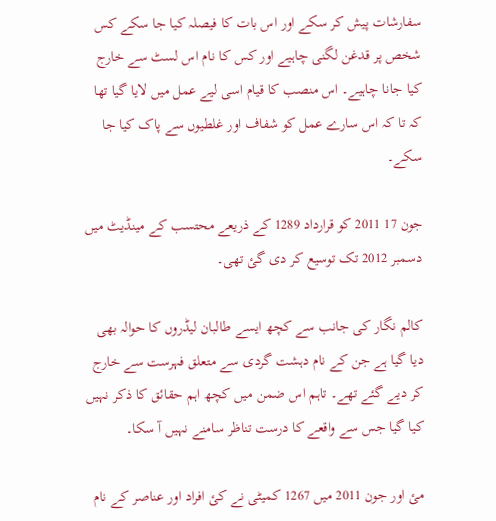سفارشات پيش کر سکے اور اس بات کا فيصلہ کيا جا سکے کس شخص پر قدغن لگنی چاہيے اور کس کا نام اس لسٹ سے خارج کيا جانا چاہيے۔ اس منصب کا قيام اسی ليے عمل ميں لايا گيا تھا کہ تا کہ اس سارے عمل کو شفاف اور غلطيوں سے پاک کيا جا سکے۔

جون 17 2011 کو قرارداد 1289 کے ذريعے محتسب کے مينڈيٹ ميں دسمبر 2012 تک توسيع کر دی گئ تھی۔

کالم نگار کی جانب سے کچھ ايسے طالبان ليڈروں کا حوالہ بھی ديا گيا ہے جن کے نام دہشت گردی سے متعلق فہرست سے خارج کر ديے گئے تھے۔ تاہم اس ضمن ميں کچھ اہم حقائق کا ذکر نہيں کيا گيا جس سے واقعے کا درست تناظر سامنے نہيں آ سکا۔

مئ اور جون 2011 ميں 1267 کميٹی نے کئ افراد اور عناصر کے نام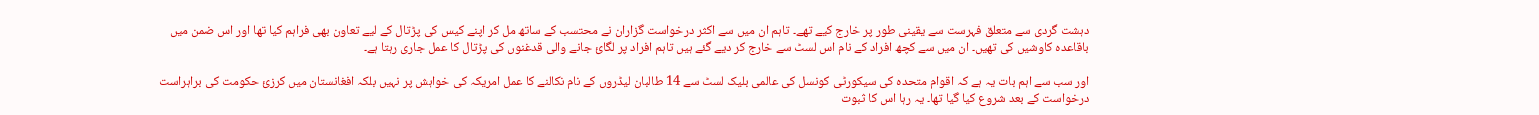دہشت گردی سے متعلق فہرست سے يقينی طور پر خارج کيے تھے۔ تاہم ان ميں سے اکثر درخواست گزاران نے محتسب کے ساتھ مل کر اپنے کيس کی پڑتال کے ليے تعاون بھی فراہم کيا تھا اور اس ضمن ميں باقاعدہ کاوشيں کی تھيں۔ ان ميں سے کچھ افراد کے نام اس لسٹ سے خارج کر ديے گئے ہيں تاہم افراد پر لگائ جانے والی قدغنوں کی پڑتال کا عمل جاری رہتا ہے۔

اور سب سے اہم بات يہ ہے کہ اقوام متحدہ کی سيکورٹی کونسل کی عالمی بليک لسٹ سے 14 طالبان ليڈروں کے نام نکالنے کا عمل امريکہ کی خواہش پر نہيں بلکہ افغانستان ميں کرزئ حکومت کی براہراست درخواست کے بعد شروع کيا گيا تھا۔ يہ رہا اس کا ثبوت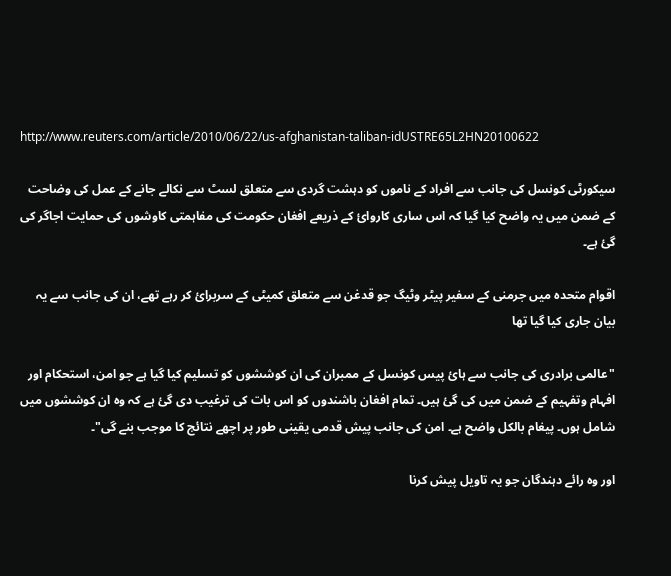http://www.reuters.com/article/2010/06/22/us-afghanistan-taliban-idUSTRE65L2HN20100622

سيکورٹی کونسل کی جانب سے افراد کے ناموں کو دہشت گردی سے متعلق لسٹ سے نکالے جانے کے عمل کی وضاحت کے ضمن ميں يہ واضح کيا گيا کہ اس ساری کاروائ کے ذريعے افغان حکومت کی مفاہمتی کاوشوں کی حمايت اجاگر کی گئ ہے۔

اقوام متحدہ ميں جرمنی کے سفير پيٹر وٹيگ جو قدغن سے متعلق کميٹی کے سربرائ کر رہے تھے، ان کی جانب سے يہ بيان جاری کيا گيا تھا

"عالمی برادری کی جانب سے ہائ پيس کونسل کے ممبران کی ان کوششوں کو تسليم کيا گيا ہے جو امن، استحکام اور افہام وتفہيم کے ضمن ميں کی گئ ہيں۔ تمام افغان باشندوں کو اس بات کی ترغيب دی گئ ہے کہ وہ ان کوششوں ميں شامل ہوں۔ پيغام بالکل واضح ہے۔ امن کی جانب پيش قدمی يقینی طور پر اچھے نتائج کا موجب بنے گی"۔

اور وہ رائے دہندگان جو يہ تاويل پيش کرنا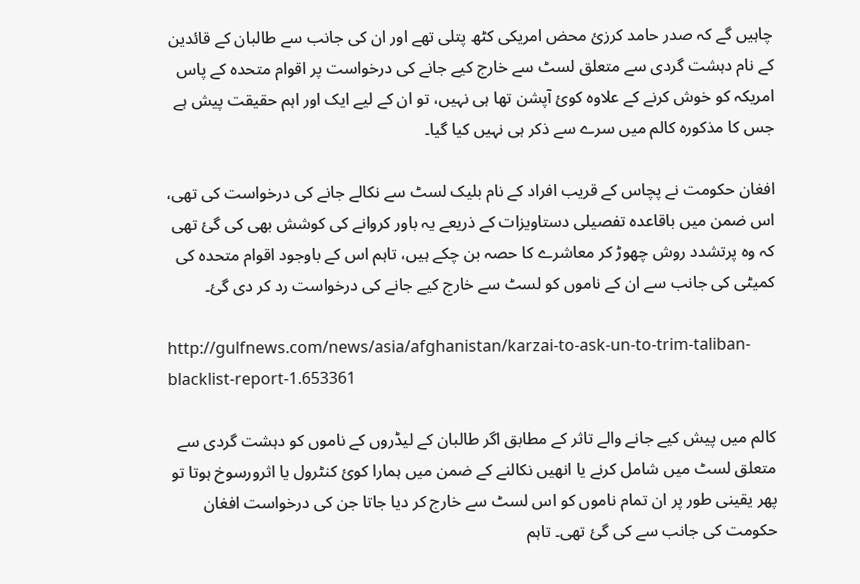چاہيں گے کہ صدر حامد کرزئ محض امريکی کٹھ پتلی تھے اور ان کی جانب سے طالبان کے قائدين کے نام دہشت گردی سے متعلق لسٹ سے خارج کيے جانے کی درخواست پر اقوام متحدہ کے پاس امريکہ کو خوش کرنے کے علاوہ کوئ آپشن تھا ہی نہيں، تو ان کے ليے ايک اور اہم حقيقت پيش ہے جس کا مذکورہ کالم ميں سرے سے ذکر ہی نہيں کيا گيا۔

افغان حکومت نے پچاس کے قريب افراد کے نام بليک لسٹ سے نکالے جانے کی درخواست کی تھی، اس ضمن ميں باقاعدہ تفصيلی دستاويزات کے ذريعے يہ باور کروانے کی کوشش بھی کی گئ تھی کہ وہ پرتشدد روش چھوڑ کر معاشرے کا حصہ بن چکے ہيں، تاہم اس کے باوجود اقوام متحدہ کی کميٹی کی جانب سے ان کے ناموں کو لسٹ سے خارج کيے جانے کی درخواست رد کر دی گئ۔

http://gulfnews.com/news/asia/afghanistan/karzai-to-ask-un-to-trim-taliban-blacklist-report-1.653361

کالم ميں پيش کيے جانے والے تاثر کے مطابق اگر طالبان کے ليڈروں کے ناموں کو دہشت گردی سے متعلق لسٹ ميں شامل کرنے يا انھيں نکالنے کے ضمن ميں ہمارا کوئ کنٹرول يا اثرورسوخ ہوتا تو پھر يقینی طور پر ان تمام ناموں کو اس لسٹ سے خارج کر ديا جاتا جن کی درخواست افغان حکومت کی جانب سے کی گئ تھی۔ تاہم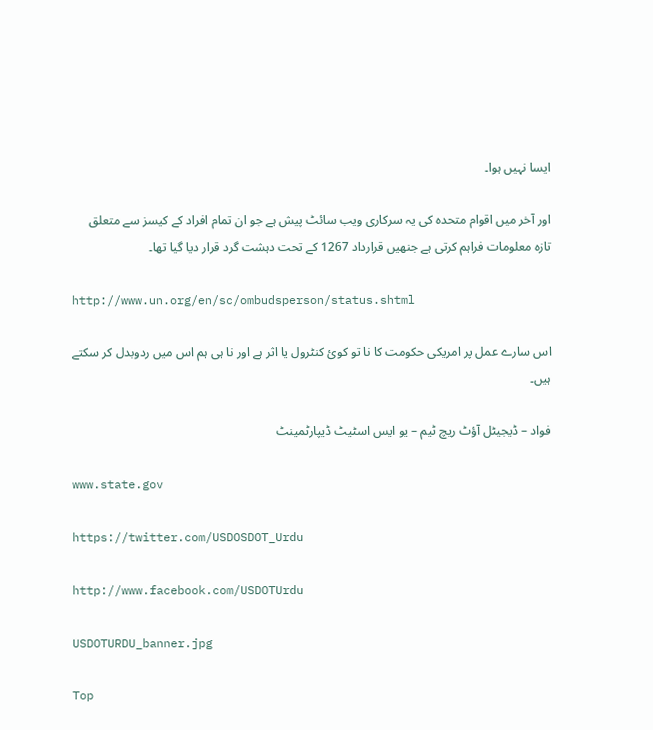ايسا نہيں ہوا۔

اور آخر ميں اقوام متحدہ کی يہ سرکاری ويب سائٹ پيش ہے جو ان تمام افراد کے کيسز سے متعلق تازہ معلومات فراہم کرتی ہے جنھيں قرارداد 1267 کے تحت دہشت گرد قرار ديا گيا تھا۔

http://www.un.org/en/sc/ombudsperson/status.shtml

اس سارے عمل پر امريکی حکومت کا نا تو کوئ کنٹرول يا اثر ہے اور نا ہی ہم اس ميں ردوبدل کر سکتے ہيں۔

فواد – ڈيجيٹل آؤٹ ريچ ٹيم – يو ايس اسٹيٹ ڈيپارٹمينٹ

www.state.gov

https://twitter.com/USDOSDOT_Urdu

http://www.facebook.com/USDOTUrdu

USDOTURDU_banner.jpg

Top